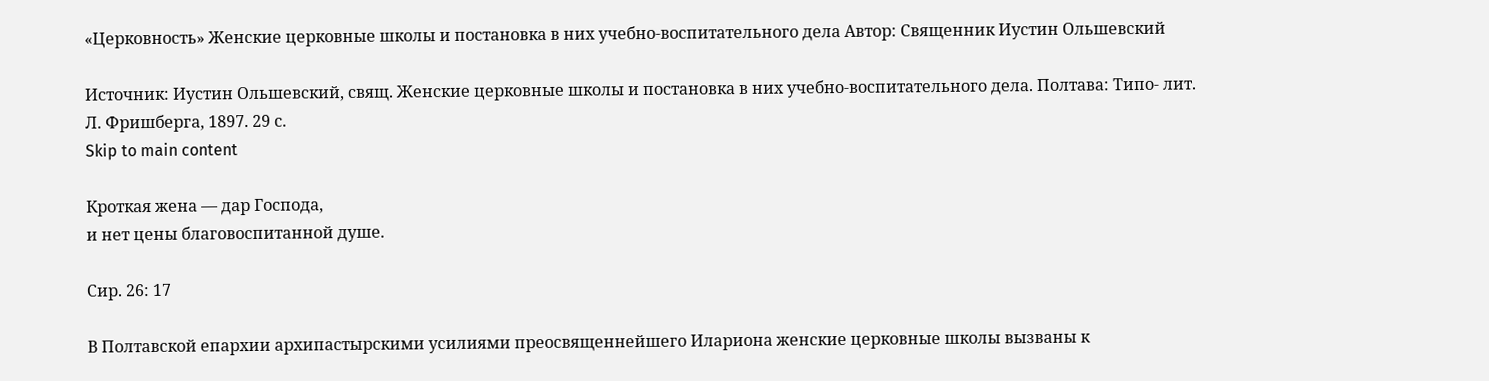«Церковность» Женские церковные школы и постановка в них учебно-воспитательного дела Автор: Священник Иустин Ольшевский

Источник: Иустин Ольшевский, свящ. Женские церковные школы и постановка в них учебно-воспитательного дела. Полтава: Типо- лит. Л. Фришберга, 1897. 29 с.
Skip to main content

Кроткая жена — дар Господа,
и нет цены благовоспитанной душе.

Сир. 26: 17

В Полтавской епархии архипастырскими усилиями преосвященнейшего Илариона женские церковные школы вызваны к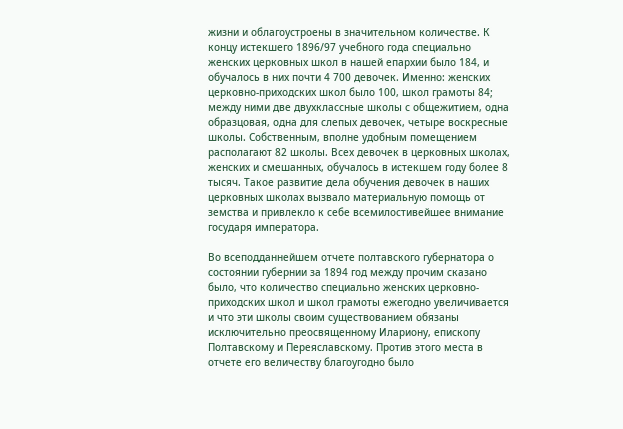жизни и облагоустроены в значительном количестве. К концу истекшего 1896/97 учебного года специально женских церковных школ в нашей епархии было 184, и обучалось в них почти 4 700 девочек. Именно: женских церковно-приходских школ было 100, школ грамоты 84; между ними две двухклассные школы с общежитием, одна образцовая, одна для слепых девочек, четыре воскресные школы. Собственным, вполне удобным помещением располагают 82 школы. Всех девочек в церковных школах, женских и смешанных, обучалось в истекшем году более 8 тысяч. Такое развитие дела обучения девочек в наших церковных школах вызвало материальную помощь от земства и привлекло к себе всемилостивейшее внимание государя императора.

Во всеподданнейшем отчете полтавского губернатора о состоянии губернии за 1894 год между прочим сказано было, что количество специально женских церковно-приходских школ и школ грамоты ежегодно увеличивается и что эти школы своим существованием обязаны исключительно преосвященному Илариону, епископу Полтавскому и Переяславскому. Против этого места в отчете его величеству благоугодно было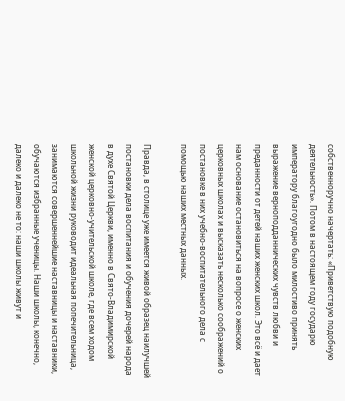собственноручно начертать: «Приветствую подобную деятельность». Потом в настоящем году государю императору благоугодно было милостиво принять выражение верноподданнических чувств любви и преданности от детей наших женских школ. Это всё и дает нам основание остановиться на вопросе о женских церковных школах и высказать несколько соображений о постановке в них учебно-воспитательного дела с помощью наших местных данных.

Правда, в столице уже имеется живой образец наилучшей постановки дела воспитания и обучения дочерей народа в духе Святой Церкви, именно в Свято-Владимирской женской церковно-учительской школе, где всем ходом школьной жизни руководит идеальная попечительница, занимаются совершеннейшие наставницы и наставники, обучаются избранные ученицы. Наши школы, конечно, далеко и далеко не то: наши школы живут и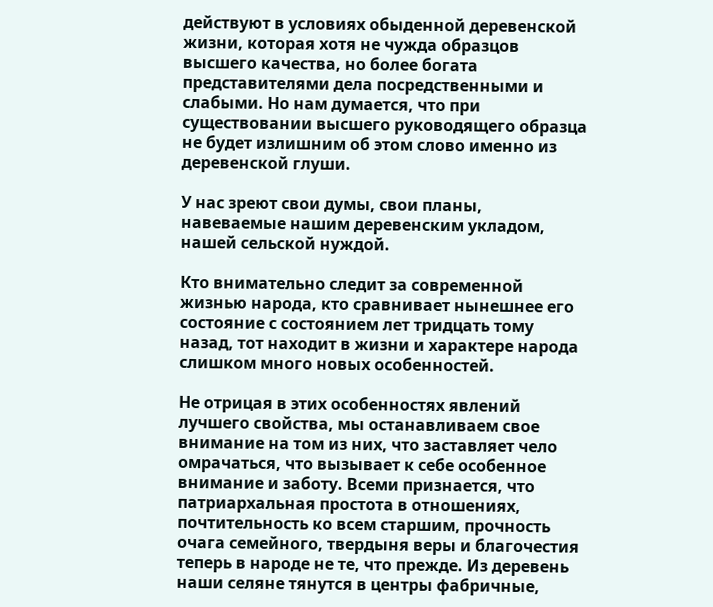действуют в условиях обыденной деревенской жизни, которая хотя не чужда образцов высшего качества, но более богата представителями дела посредственными и слабыми. Но нам думается, что при существовании высшего руководящего образца не будет излишним об этом слово именно из деревенской глуши.

У нас зреют свои думы, свои планы, навеваемые нашим деревенским укладом, нашей сельской нуждой.

Кто внимательно следит за современной жизнью народа, кто сравнивает нынешнее его состояние с состоянием лет тридцать тому назад, тот находит в жизни и характере народа слишком много новых особенностей.

Не отрицая в этих особенностях явлений лучшего свойства, мы останавливаем свое внимание на том из них, что заставляет чело омрачаться, что вызывает к себе особенное внимание и заботу. Всеми признается, что патриархальная простота в отношениях, почтительность ко всем старшим, прочность очага семейного, твердыня веры и благочестия теперь в народе не те, что прежде. Из деревень наши селяне тянутся в центры фабричные,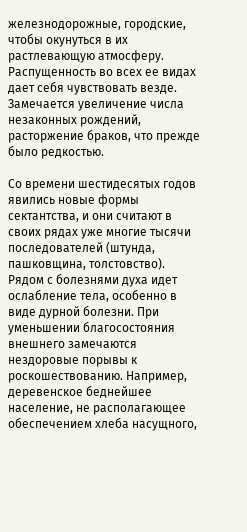железнодорожные, городские, чтобы окунуться в их растлевающую атмосферу. Распущенность во всех ее видах дает себя чувствовать везде. Замечается увеличение числа незаконных рождений, расторжение браков, что прежде было редкостью.

Со времени шестидесятых годов явились новые формы сектантства, и они считают в своих рядах уже многие тысячи последователей (штунда, пашковщина, толстовство). Рядом с болезнями духа идет ослабление тела, особенно в виде дурной болезни. При уменьшении благосостояния внешнего замечаются нездоровые порывы к роскошествованию. Например, деревенское беднейшее население, не располагающее обеспечением хлеба насущного,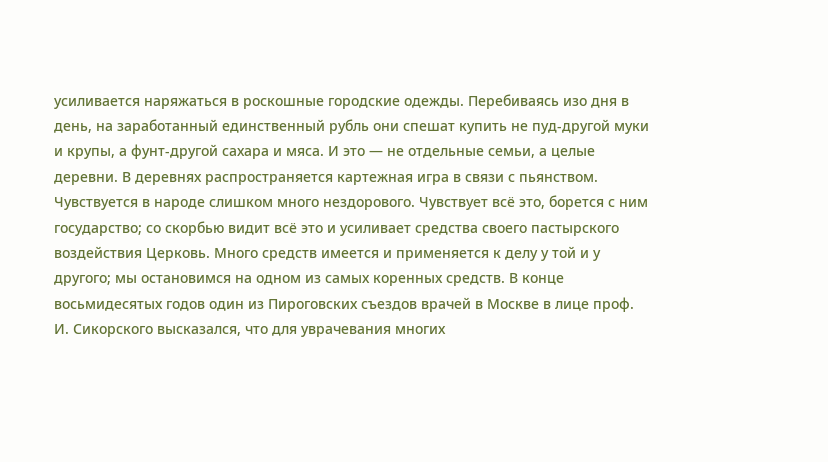усиливается наряжаться в роскошные городские одежды. Перебиваясь изо дня в день, на заработанный единственный рубль они спешат купить не пуд-другой муки и крупы, а фунт-другой сахара и мяса. И это — не отдельные семьи, а целые деревни. В деревнях распространяется картежная игра в связи с пьянством. Чувствуется в народе слишком много нездорового. Чувствует всё это, борется с ним государство; со скорбью видит всё это и усиливает средства своего пастырского воздействия Церковь. Много средств имеется и применяется к делу у той и у другого; мы остановимся на одном из самых коренных средств. В конце восьмидесятых годов один из Пироговских съездов врачей в Москве в лице проф. И. Сикорского высказался, что для уврачевания многих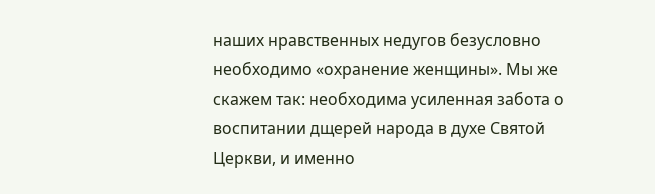наших нравственных недугов безусловно необходимо «охранение женщины». Мы же скажем так: необходима усиленная забота о воспитании дщерей народа в духе Святой Церкви, и именно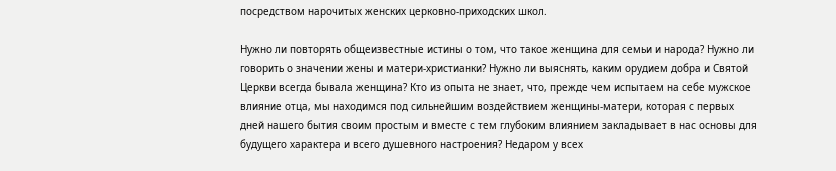посредством нарочитых женских церковно-приходских школ.

Нужно ли повторять общеизвестные истины о том, что такое женщина для семьи и народа? Нужно ли говорить о значении жены и матери-христианки? Нужно ли выяснять, каким орудием добра и Святой Церкви всегда бывала женщина? Кто из опыта не знает, что, прежде чем испытаем на себе мужское влияние отца, мы находимся под сильнейшим воздействием женщины-матери, которая с первых дней нашего бытия своим простым и вместе с тем глубоким влиянием закладывает в нас основы для будущего характера и всего душевного настроения? Недаром у всех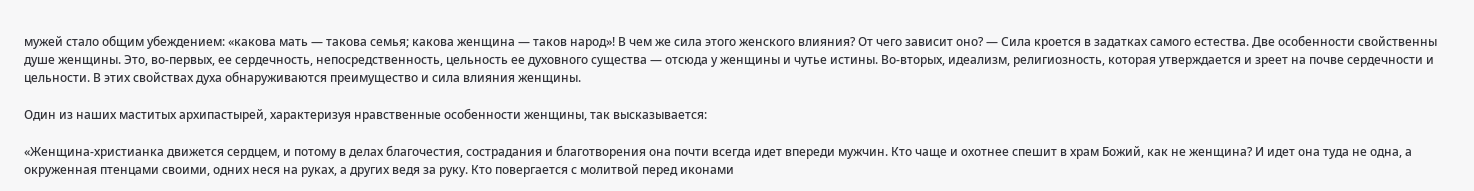мужей стало общим убеждением: «какова мать — такова семья; какова женщина — таков народ»! В чем же сила этого женского влияния? От чего зависит оно? — Сила кроется в задатках самого естества. Две особенности свойственны душе женщины. Это, во-первых, ее сердечность, непосредственность, цельность ее духовного существа — отсюда у женщины и чутье истины. Во-вторых, идеализм, религиозность, которая утверждается и зреет на почве сердечности и цельности. В этих свойствах духа обнаруживаются преимущество и сила влияния женщины.

Один из наших маститых архипастырей, характеризуя нравственные особенности женщины, так высказывается:

«Женщина-христианка движется сердцем, и потому в делах благочестия, сострадания и благотворения она почти всегда идет впереди мужчин. Кто чаще и охотнее спешит в храм Божий, как не женщина? И идет она туда не одна, а окруженная птенцами своими, одних неся на руках, а других ведя за руку. Кто повергается с молитвой перед иконами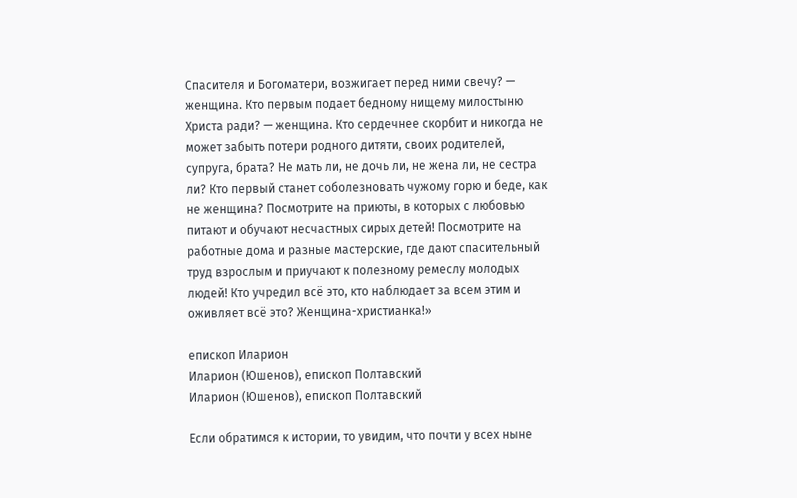Спасителя и Богоматери, возжигает перед ними свечу? — женщина. Кто первым подает бедному нищему милостыню Христа ради? — женщина. Кто сердечнее скорбит и никогда не может забыть потери родного дитяти, своих родителей, супруга, брата? Не мать ли, не дочь ли, не жена ли, не сестра ли? Кто первый станет соболезновать чужому горю и беде, как не женщина? Посмотрите на приюты, в которых с любовью питают и обучают несчастных сирых детей! Посмотрите на работные дома и разные мастерские, где дают спасительный труд взрослым и приучают к полезному ремеслу молодых людей! Кто учредил всё это, кто наблюдает за всем этим и оживляет всё это? Женщина-христианка!»

епископ Иларион
Иларион (Юшенов), епископ Полтавский
Иларион (Юшенов), епископ Полтавский

Если обратимся к истории, то увидим, что почти у всех ныне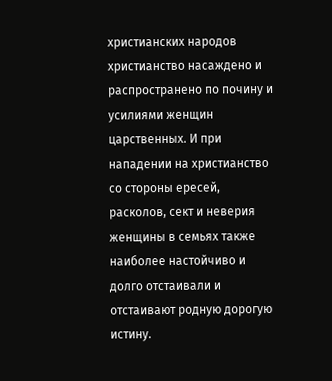христианских народов христианство насаждено и распространено по почину и усилиями женщин царственных. И при нападении на христианство со стороны ересей, расколов, сект и неверия женщины в семьях также наиболее настойчиво и долго отстаивали и отстаивают родную дорогую истину.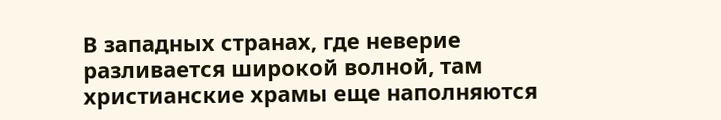В западных странах, где неверие разливается широкой волной, там христианские храмы еще наполняются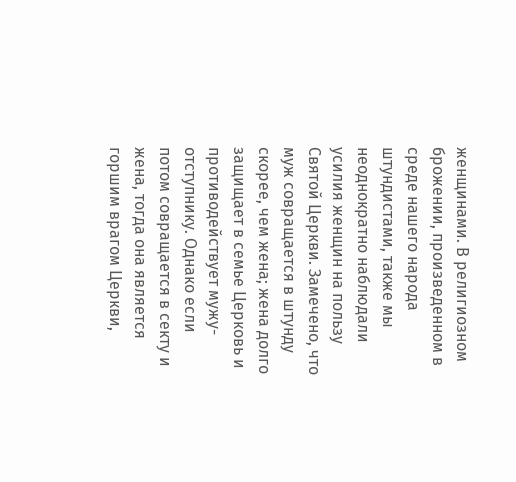женщинами. В религиозном брожении, произведенном в среде нашего народа штундистами, также мы неоднократно наблюдали усилия женщин на пользу Святой Церкви. Замечено, что муж совращается в штунду скорее, чем жена; жена долго защищает в семье Церковь и противодействует мужу-отступнику. Однако если потом совращается в секту и жена, тогда она является горшим врагом Церкви,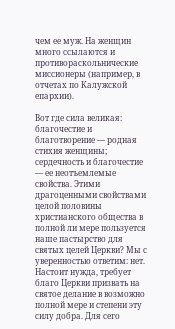чем ее муж. На женщин много ссылаются и противораскольнические миссионеры (например, в отчетах по Калужской епархии).

Вот где сила великая: благочестие и благотворение — родная стихия женщины; сердечность и благочестие — ее неотъемлемые свойства. Этими драгоценными свойствами целой половины христианского общества в полной ли мере пользуется наше пастырство для святых целей Церкви? Мы с уверенностью ответим: нет. Настоит нужда, требует благо Церкви призвать на святое делание в возможно полной мере и степени эту силу добра. Для сего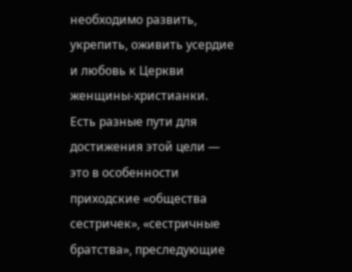необходимо развить, укрепить, оживить усердие и любовь к Церкви женщины-христианки. Есть разные пути для достижения этой цели — это в особенности приходские «общества сестричек», «сестричные братства», преследующие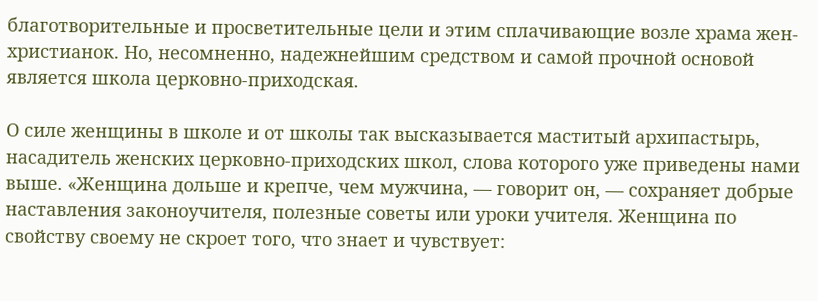благотворительные и просветительные цели и этим сплачивающие возле храма жен-христианок. Но, несомненно, надежнейшим средством и самой прочной основой является школа церковно-приходская.

О силе женщины в школе и от школы так высказывается маститый архипастырь, насадитель женских церковно-приходских школ, слова которого уже приведены нами выше. «Женщина дольше и крепче, чем мужчина, — говорит он, — сохраняет добрые наставления законоучителя, полезные советы или уроки учителя. Женщина по свойству своему не скроет того, что знает и чувствует: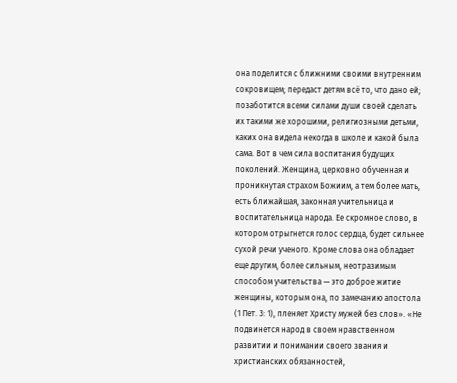она поделится с ближними своими внутренним сокровищем; передаст детям всё то, что дано ей; позаботится всеми силами души своей сделать их такими же хорошими, религиозными детьми, каких она видела некогда в школе и какой была сама. Вот в чем сила воспитания будущих поколений. Женщина, церковно обученная и проникнутая страхом Божиим, а тем более мать, есть ближайшая, законная учительница и воспитательница народа. Ее скромное слово, в котором отрыгнется голос сердца, будет сильнее сухой речи ученого. Кроме слова она обладает еще другим, более сильным, неотразимым способом учительства — это доброе житие женщины, которым она, по замечанию апостола (1 Пет. 3: 1), пленяет Христу мужей без слов». «Не подвинется народ в своем нравственном развитии и понимании своего звания и христианских обязанностей,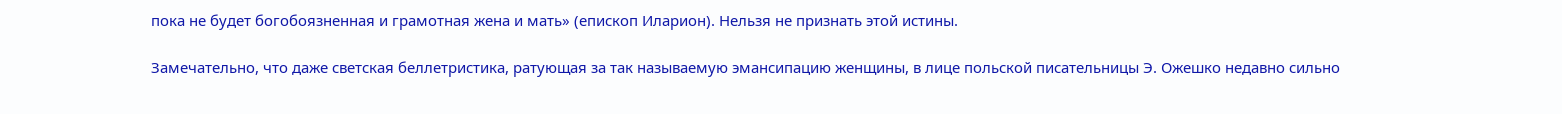пока не будет богобоязненная и грамотная жена и мать» (епископ Иларион). Нельзя не признать этой истины.

Замечательно, что даже светская беллетристика, ратующая за так называемую эмансипацию женщины, в лице польской писательницы Э. Ожешко недавно сильно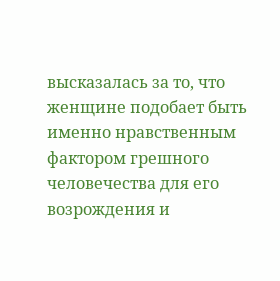высказалась за то, что женщине подобает быть именно нравственным фактором грешного человечества для его возрождения и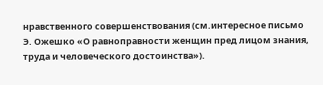нравственного совершенствования (см.интересное письмо Э. Ожешко «О равноправности женщин пред лицом знания, труда и человеческого достоинства»).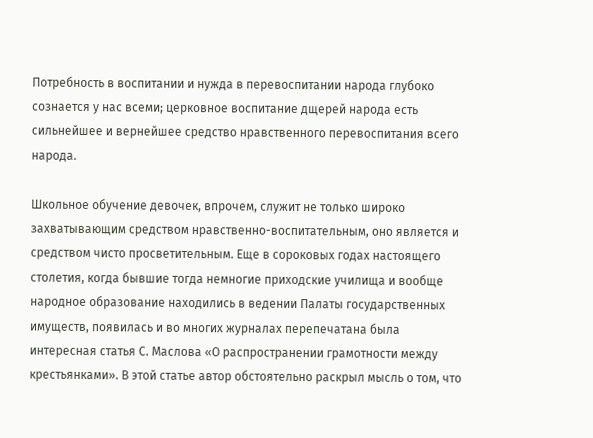Потребность в воспитании и нужда в перевоспитании народа глубоко сознается у нас всеми; церковное воспитание дщерей народа есть сильнейшее и вернейшее средство нравственного перевоспитания всего народа.

Школьное обучение девочек, впрочем, служит не только широко захватывающим средством нравственно-воспитательным, оно является и средством чисто просветительным. Еще в сороковых годах настоящего столетия, когда бывшие тогда немногие приходские училища и вообще народное образование находились в ведении Палаты государственных имуществ, появилась и во многих журналах перепечатана была интересная статья С. Маслова «О распространении грамотности между крестьянками». В этой статье автор обстоятельно раскрыл мысль о том, что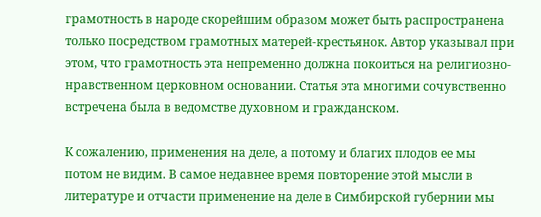грамотность в народе скорейшим образом может быть распространена только посредством грамотных матерей-крестьянок. Автор указывал при этом, что грамотность эта непременно должна покоиться на религиозно-нравственном церковном основании. Статья эта многими сочувственно встречена была в ведомстве духовном и гражданском.

К сожалению, применения на деле, а потому и благих плодов ее мы потом не видим. В самое недавнее время повторение этой мысли в литературе и отчасти применение на деле в Симбирской губернии мы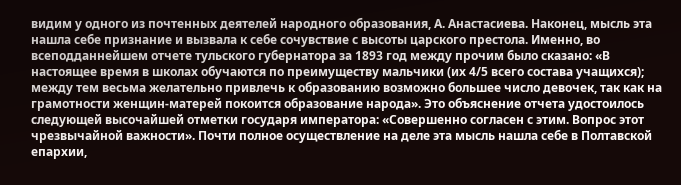видим у одного из почтенных деятелей народного образования, А. Анастасиева. Наконец, мысль эта нашла себе признание и вызвала к себе сочувствие с высоты царского престола. Именно, во всеподданнейшем отчете тульского губернатора за 1893 год между прочим было сказано: «В настоящее время в школах обучаются по преимуществу мальчики (их 4/5 всего состава учащихся); между тем весьма желательно привлечь к образованию возможно большее число девочек, так как на грамотности женщин-матерей покоится образование народа». Это объяснение отчета удостоилось следующей высочайшей отметки государя императора: «Совершенно согласен с этим. Вопрос этот чрезвычайной важности». Почти полное осуществление на деле эта мысль нашла себе в Полтавской епархии,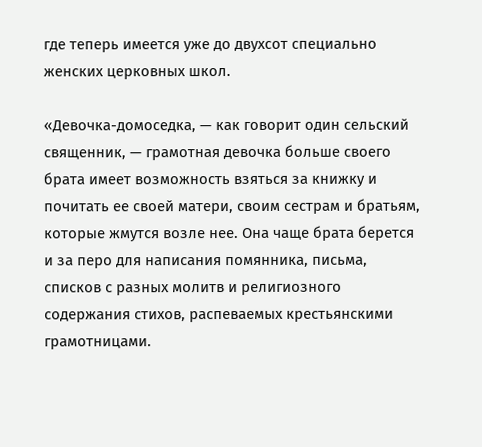где теперь имеется уже до двухсот специально женских церковных школ.

«Девочка-домоседка, — как говорит один сельский священник, — грамотная девочка больше своего брата имеет возможность взяться за книжку и почитать ее своей матери, своим сестрам и братьям, которые жмутся возле нее. Она чаще брата берется и за перо для написания помянника, письма, списков с разных молитв и религиозного содержания стихов, распеваемых крестьянскими грамотницами.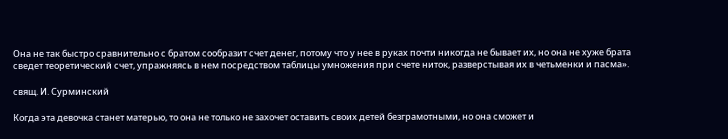Она не так быстро сравнительно с братом сообразит счет денег, потому что у нее в руках почти никогда не бывает их, но она не хуже брата сведет теоретический счет, упражняясь в нем посредством таблицы умножения при счете ниток, разверстывая их в четьменки и пасма».

свящ. И. Сурминский

Когда эта девочка станет матерью, то она не только не захочет оставить своих детей безграмотными, но она сможет и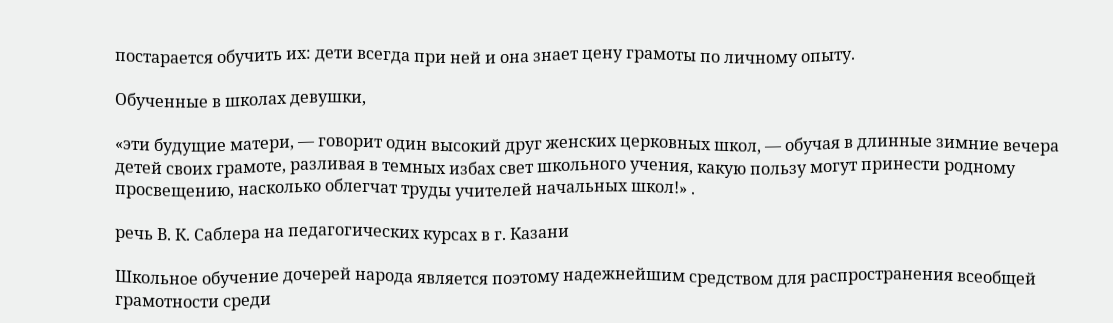постарается обучить их: дети всегда при ней и она знает цену грамоты по личному опыту.

Обученные в школах девушки,

«эти будущие матери, — говорит один высокий друг женских церковных школ, — обучая в длинные зимние вечера детей своих грамоте, разливая в темных избах свет школьного учения, какую пользу могут принести родному просвещению, насколько облегчат труды учителей начальных школ!» .

речь В. К. Саблера на педагогических курсах в г. Казани

Школьное обучение дочерей народа является поэтому надежнейшим средством для распространения всеобщей грамотности среди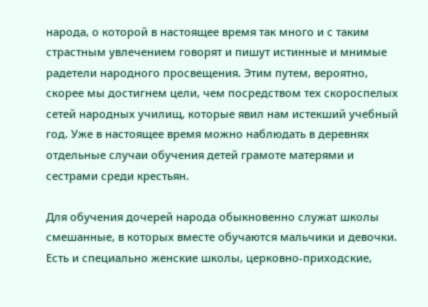народа, о которой в настоящее время так много и с таким страстным увлечением говорят и пишут истинные и мнимые радетели народного просвещения. Этим путем, вероятно, скорее мы достигнем цели, чем посредством тех скороспелых сетей народных училищ, которые явил нам истекший учебный год. Уже в настоящее время можно наблюдать в деревнях отдельные случаи обучения детей грамоте матерями и сестрами среди крестьян.

Для обучения дочерей народа обыкновенно служат школы смешанные, в которых вместе обучаются мальчики и девочки. Есть и специально женские школы, церковно-приходские,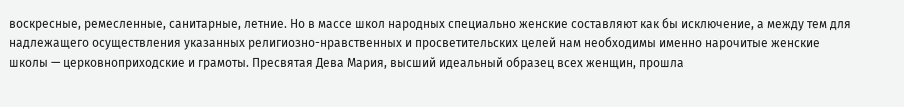воскресные, ремесленные, санитарные, летние. Но в массе школ народных специально женские составляют как бы исключение, а между тем для надлежащего осуществления указанных религиозно-нравственных и просветительских целей нам необходимы именно нарочитые женские школы — церковноприходские и грамоты. Пресвятая Дева Мария, высший идеальный образец всех женщин, прошла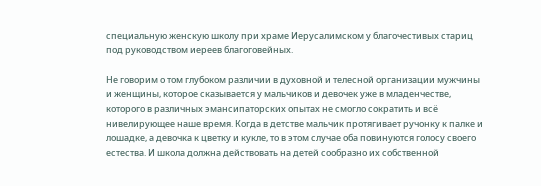специальную женскую школу при храме Иерусалимском у благочестивых стариц под руководством иереев благоговейных.

Не говорим о том глубоком различии в духовной и телесной организации мужчины и женщины, которое сказывается у мальчиков и девочек уже в младенчестве, которого в различных эмансипаторских опытах не смогло сократить и всё нивелирующее наше время. Когда в детстве мальчик протягивает ручонку к палке и лошадке, а девочка к цветку и кукле, то в этом случае оба повинуются голосу своего естества. И школа должна действовать на детей сообразно их собственной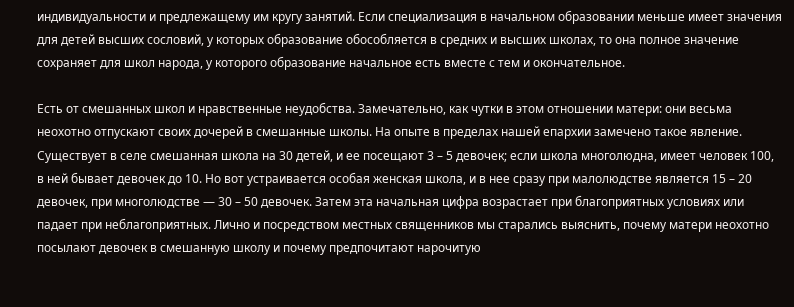индивидуальности и предлежащему им кругу занятий. Если специализация в начальном образовании меньше имеет значения для детей высших сословий, у которых образование обособляется в средних и высших школах, то она полное значение сохраняет для школ народа, у которого образование начальное есть вместе с тем и окончательное.

Есть от смешанных школ и нравственные неудобства. Замечательно, как чутки в этом отношении матери: они весьма неохотно отпускают своих дочерей в смешанные школы. На опыте в пределах нашей епархии замечено такое явление. Существует в селе смешанная школа на 30 детей, и ее посещают 3 – 5 девочек; если школа многолюдна, имеет человек 100, в ней бывает девочек до 10. Но вот устраивается особая женская школа, и в нее сразу при малолюдстве является 15 – 20 девочек, при многолюдстве — 30 – 50 девочек. Затем эта начальная цифра возрастает при благоприятных условиях или падает при неблагоприятных. Лично и посредством местных священников мы старались выяснить, почему матери неохотно посылают девочек в смешанную школу и почему предпочитают нарочитую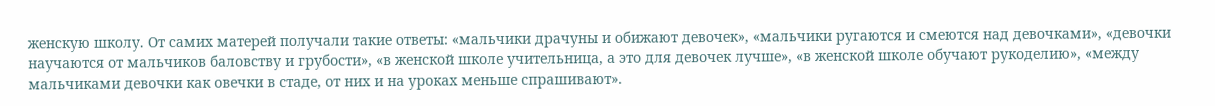женскую школу. От самих матерей получали такие ответы: «мальчики драчуны и обижают девочек», «мальчики ругаются и смеются над девочками», «девочки научаются от мальчиков баловству и грубости», «в женской школе учительница, а это для девочек лучше», «в женской школе обучают рукоделию», «между мальчиками девочки как овечки в стаде, от них и на уроках меньше спрашивают».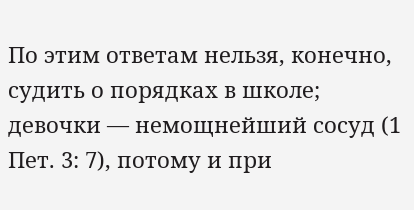По этим ответам нельзя, конечно, судить о порядках в школе; девочки — немощнейший сосуд (1 Пет. 3: 7), потому и при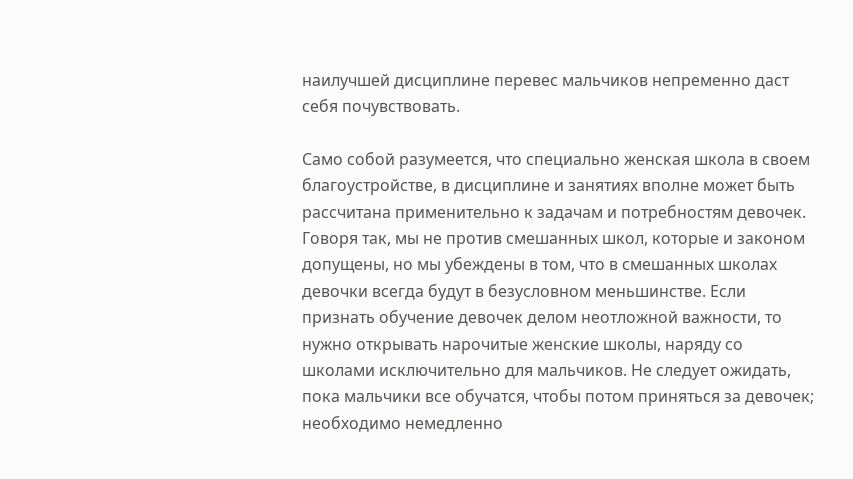наилучшей дисциплине перевес мальчиков непременно даст себя почувствовать.

Само собой разумеется, что специально женская школа в своем благоустройстве, в дисциплине и занятиях вполне может быть рассчитана применительно к задачам и потребностям девочек. Говоря так, мы не против смешанных школ, которые и законом допущены, но мы убеждены в том, что в смешанных школах девочки всегда будут в безусловном меньшинстве. Если признать обучение девочек делом неотложной важности, то нужно открывать нарочитые женские школы, наряду со школами исключительно для мальчиков. Не следует ожидать, пока мальчики все обучатся, чтобы потом приняться за девочек; необходимо немедленно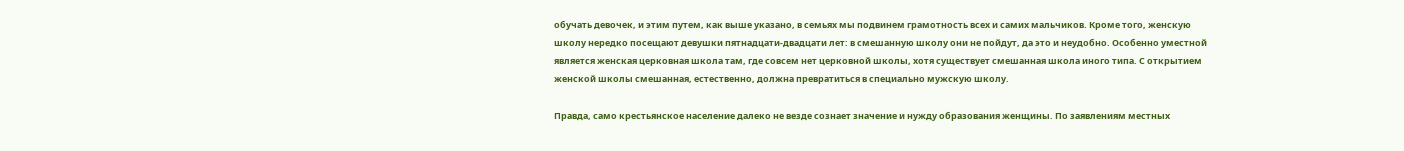обучать девочек, и этим путем, как выше указано, в семьях мы подвинем грамотность всех и самих мальчиков. Кроме того, женскую школу нередко посещают девушки пятнадцати-двадцати лет: в смешанную школу они не пойдут, да это и неудобно. Особенно уместной является женская церковная школа там, где совсем нет церковной школы, хотя существует смешанная школа иного типа. С открытием женской школы смешанная, естественно, должна превратиться в специально мужскую школу.

Правда, само крестьянское население далеко не везде сознает значение и нужду образования женщины. По заявлениям местных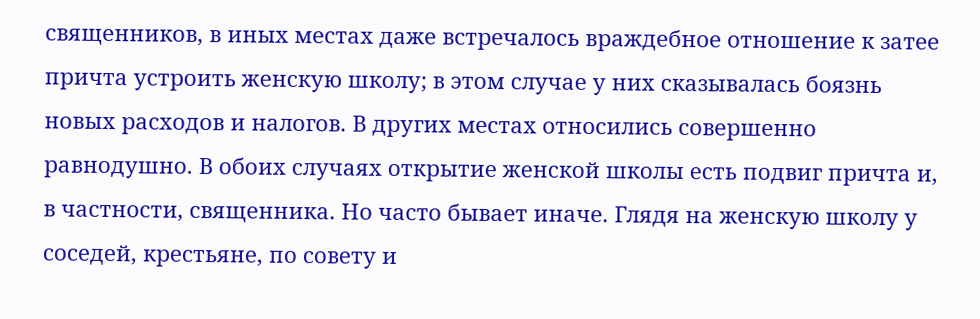священников, в иных местах даже встречалось враждебное отношение к затее причта устроить женскую школу; в этом случае у них сказывалась боязнь новых расходов и налогов. В других местах относились совершенно равнодушно. В обоих случаях открытие женской школы есть подвиг причта и, в частности, священника. Но часто бывает иначе. Глядя на женскую школу у соседей, крестьяне, по совету и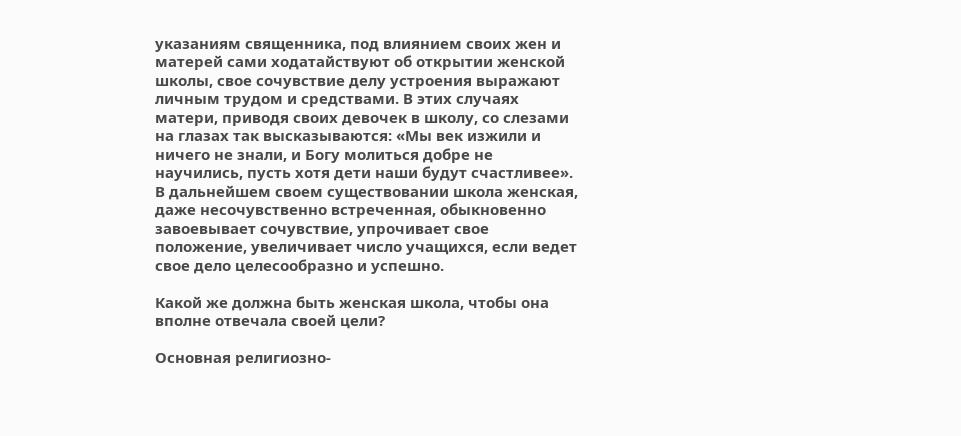указаниям священника, под влиянием своих жен и матерей сами ходатайствуют об открытии женской школы, свое сочувствие делу устроения выражают личным трудом и средствами. В этих случаях матери, приводя своих девочек в школу, со слезами на глазах так высказываются: «Мы век изжили и ничего не знали, и Богу молиться добре не научились, пусть хотя дети наши будут счастливее». В дальнейшем своем существовании школа женская, даже несочувственно встреченная, обыкновенно завоевывает сочувствие, упрочивает свое положение, увеличивает число учащихся, если ведет свое дело целесообразно и успешно.

Какой же должна быть женская школа, чтобы она вполне отвечала своей цели?

Основная религиозно-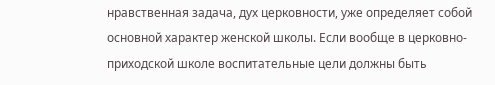нравственная задача, дух церковности, уже определяет собой основной характер женской школы. Если вообще в церковно-приходской школе воспитательные цели должны быть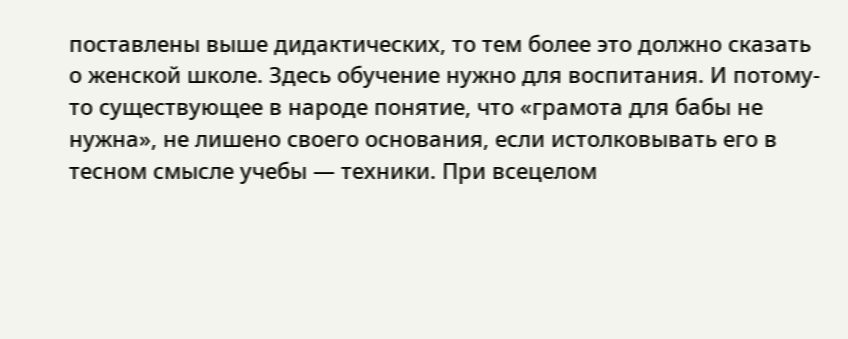поставлены выше дидактических, то тем более это должно сказать о женской школе. Здесь обучение нужно для воспитания. И потому-то существующее в народе понятие, что «грамота для бабы не нужна», не лишено своего основания, если истолковывать его в тесном смысле учебы — техники. При всецелом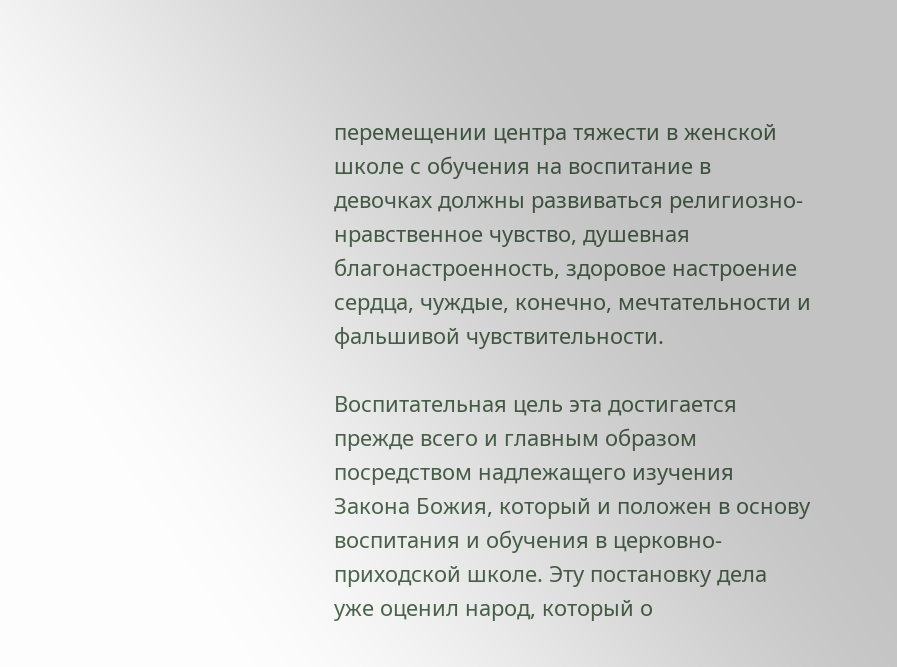перемещении центра тяжести в женской школе с обучения на воспитание в девочках должны развиваться религиозно-нравственное чувство, душевная благонастроенность, здоровое настроение сердца, чуждые, конечно, мечтательности и фальшивой чувствительности.

Воспитательная цель эта достигается прежде всего и главным образом посредством надлежащего изучения Закона Божия, который и положен в основу воспитания и обучения в церковно-приходской школе. Эту постановку дела уже оценил народ, который о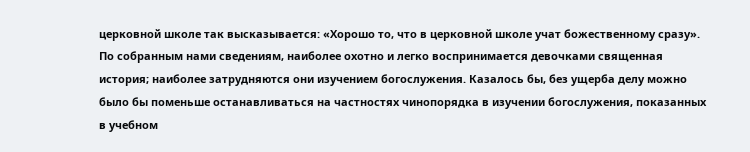церковной школе так высказывается: «Хорошо то, что в церковной школе учат божественному сразу». По собранным нами сведениям, наиболее охотно и легко воспринимается девочками священная история; наиболее затрудняются они изучением богослужения. Казалось бы, без ущерба делу можно было бы поменьше останавливаться на частностях чинопорядка в изучении богослужения, показанных в учебном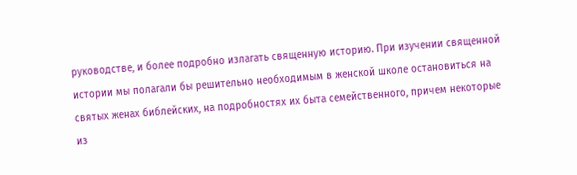руководстве, и более подробно излагать священную историю. При изучении священной истории мы полагали бы решительно необходимым в женской школе остановиться на святых женах библейских, на подробностях их быта семейственного, причем некоторые из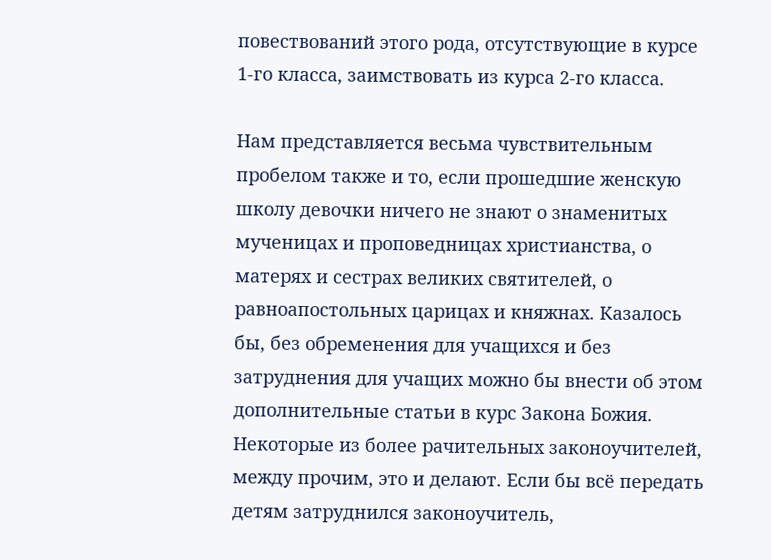повествований этого рода, отсутствующие в курсе 1‑го класса, заимствовать из курса 2‑го класса.

Нам представляется весьма чувствительным пробелом также и то, если прошедшие женскую школу девочки ничего не знают о знаменитых мученицах и проповедницах христианства, о матерях и сестрах великих святителей, о равноапостольных царицах и княжнах. Казалось бы, без обременения для учащихся и без затруднения для учащих можно бы внести об этом дополнительные статьи в курс Закона Божия. Некоторые из более рачительных законоучителей, между прочим, это и делают. Если бы всё передать детям затруднился законоучитель,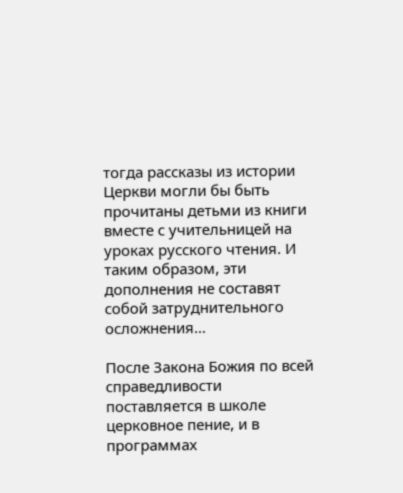тогда рассказы из истории Церкви могли бы быть прочитаны детьми из книги вместе с учительницей на уроках русского чтения. И таким образом, эти дополнения не составят собой затруднительного осложнения…

После Закона Божия по всей справедливости поставляется в школе церковное пение, и в программах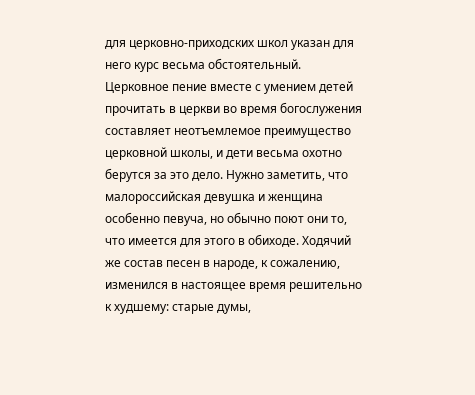для церковно-приходских школ указан для него курс весьма обстоятельный. Церковное пение вместе с умением детей прочитать в церкви во время богослужения составляет неотъемлемое преимущество церковной школы, и дети весьма охотно берутся за это дело. Нужно заметить, что малороссийская девушка и женщина особенно певуча, но обычно поют они то, что имеется для этого в обиходе. Ходячий же состав песен в народе, к сожалению, изменился в настоящее время решительно к худшему: старые думы,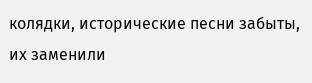колядки, исторические песни забыты, их заменили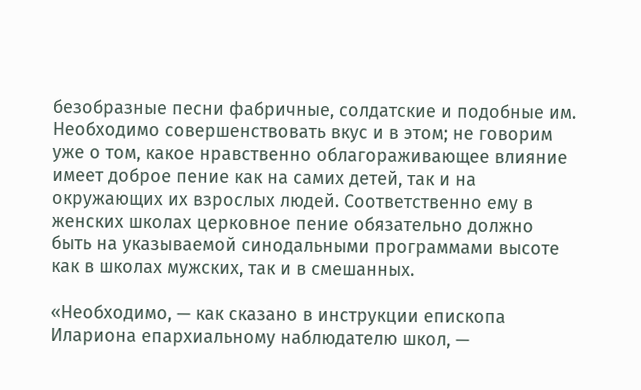безобразные песни фабричные, солдатские и подобные им. Необходимо совершенствовать вкус и в этом; не говорим уже о том, какое нравственно облагораживающее влияние имеет доброе пение как на самих детей, так и на окружающих их взрослых людей. Соответственно ему в женских школах церковное пение обязательно должно быть на указываемой синодальными программами высоте как в школах мужских, так и в смешанных.

«Необходимо, — как сказано в инструкции епископа Илариона епархиальному наблюдателю школ, —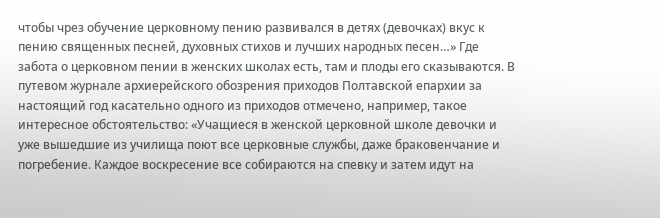чтобы чрез обучение церковному пению развивался в детях (девочках) вкус к пению священных песней, духовных стихов и лучших народных песен…» Где забота о церковном пении в женских школах есть, там и плоды его сказываются. В путевом журнале архиерейского обозрения приходов Полтавской епархии за настоящий год касательно одного из приходов отмечено, например, такое интересное обстоятельство: «Учащиеся в женской церковной школе девочки и уже вышедшие из училища поют все церковные службы, даже браковенчание и погребение. Каждое воскресение все собираются на спевку и затем идут на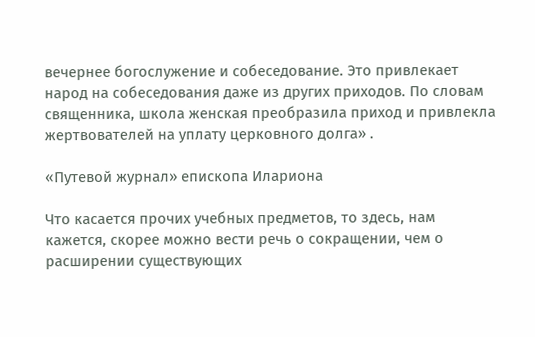вечернее богослужение и собеседование. Это привлекает народ на собеседования даже из других приходов. По словам священника, школа женская преобразила приход и привлекла жертвователей на уплату церковного долга» .

«Путевой журнал» епископа Илариона

Что касается прочих учебных предметов, то здесь, нам кажется, скорее можно вести речь о сокращении, чем о расширении существующих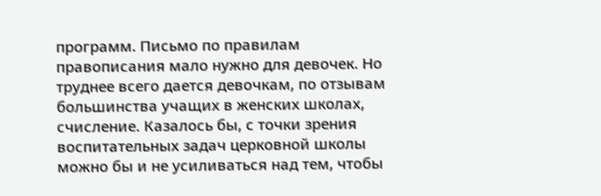программ. Письмо по правилам правописания мало нужно для девочек. Но труднее всего дается девочкам, по отзывам большинства учащих в женских школах, счисление. Казалось бы, с точки зрения воспитательных задач церковной школы можно бы и не усиливаться над тем, чтобы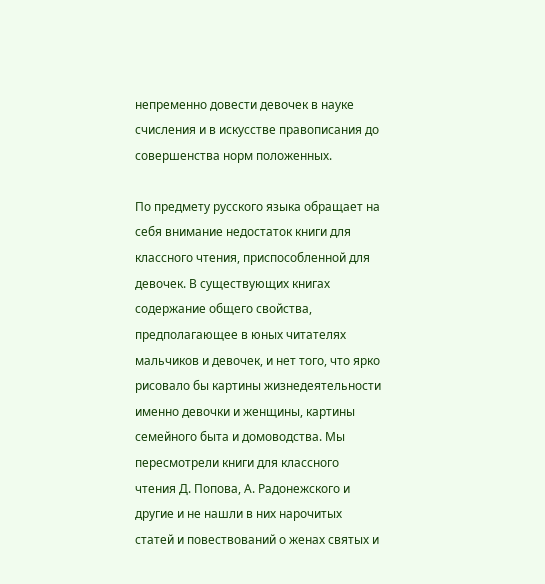непременно довести девочек в науке счисления и в искусстве правописания до совершенства норм положенных.

По предмету русского языка обращает на себя внимание недостаток книги для классного чтения, приспособленной для девочек. В существующих книгах содержание общего свойства, предполагающее в юных читателях мальчиков и девочек, и нет того, что ярко рисовало бы картины жизнедеятельности именно девочки и женщины, картины семейного быта и домоводства. Мы пересмотрели книги для классного чтения Д. Попова, А. Радонежского и другие и не нашли в них нарочитых статей и повествований о женах святых и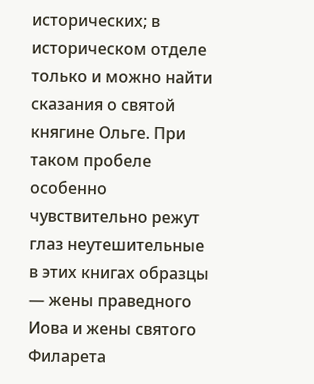исторических; в историческом отделе только и можно найти сказания о святой княгине Ольге. При таком пробеле особенно чувствительно режут глаз неутешительные в этих книгах образцы — жены праведного Иова и жены святого Филарета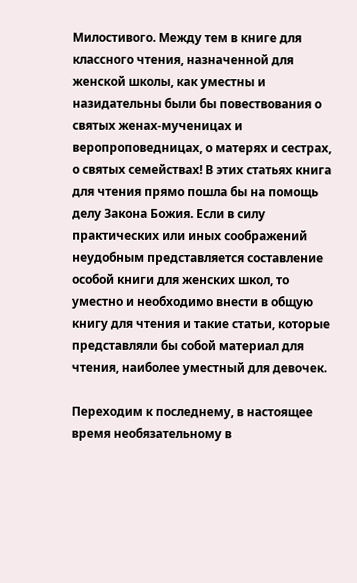Милостивого. Между тем в книге для классного чтения, назначенной для женской школы, как уместны и назидательны были бы повествования о святых женах-мученицах и веропроповедницах, о матерях и сестрах, о святых семействах! В этих статьях книга для чтения прямо пошла бы на помощь делу Закона Божия. Если в силу практических или иных соображений неудобным представляется составление особой книги для женских школ, то уместно и необходимо внести в общую книгу для чтения и такие статьи, которые представляли бы собой материал для чтения, наиболее уместный для девочек.

Переходим к последнему, в настоящее время необязательному в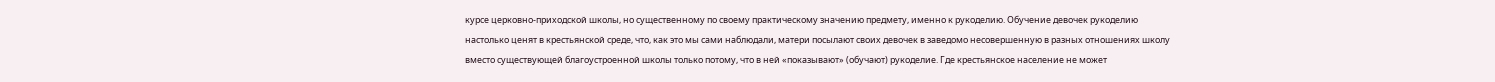курсе церковно-приходской школы, но существенному по своему практическому значению предмету, именно к рукоделию. Обучение девочек рукоделию настолько ценят в крестьянской среде, что, как это мы сами наблюдали, матери посылают своих девочек в заведомо несовершенную в разных отношениях школу вместо существующей благоустроенной школы только потому, что в ней «показывают» (обучают) рукоделие. Где крестьянское население не может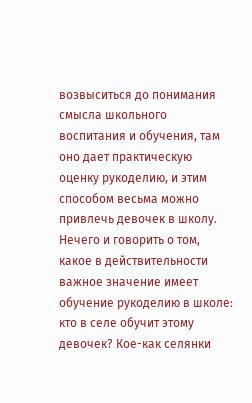возвыситься до понимания смысла школьного воспитания и обучения, там оно дает практическую оценку рукоделию, и этим способом весьма можно привлечь девочек в школу. Нечего и говорить о том, какое в действительности важное значение имеет обучение рукоделию в школе: кто в селе обучит этому девочек? Кое-как селянки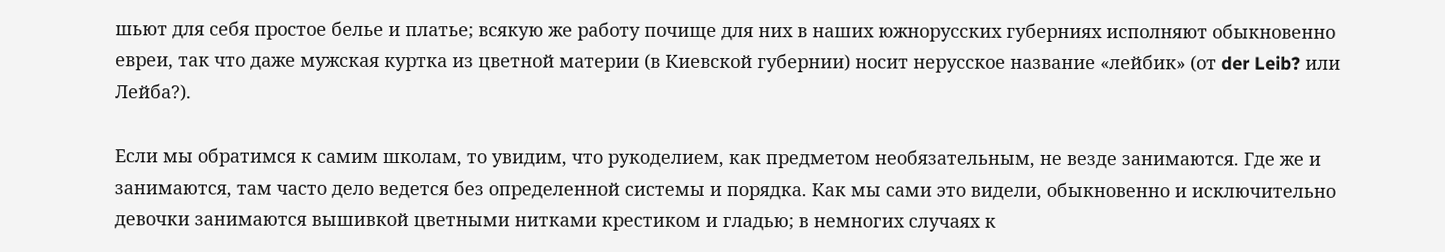шьют для себя простое белье и платье; всякую же работу почище для них в наших южнорусских губерниях исполняют обыкновенно евреи, так что даже мужская куртка из цветной материи (в Киевской губернии) носит нерусское название «лейбик» (от der Leib? или Лейба?).

Если мы обратимся к самим школам, то увидим, что рукоделием, как предметом необязательным, не везде занимаются. Где же и занимаются, там часто дело ведется без определенной системы и порядка. Как мы сами это видели, обыкновенно и исключительно девочки занимаются вышивкой цветными нитками крестиком и гладью; в немногих случаях к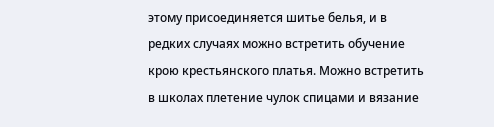этому присоединяется шитье белья, и в редких случаях можно встретить обучение крою крестьянского платья. Можно встретить в школах плетение чулок спицами и вязание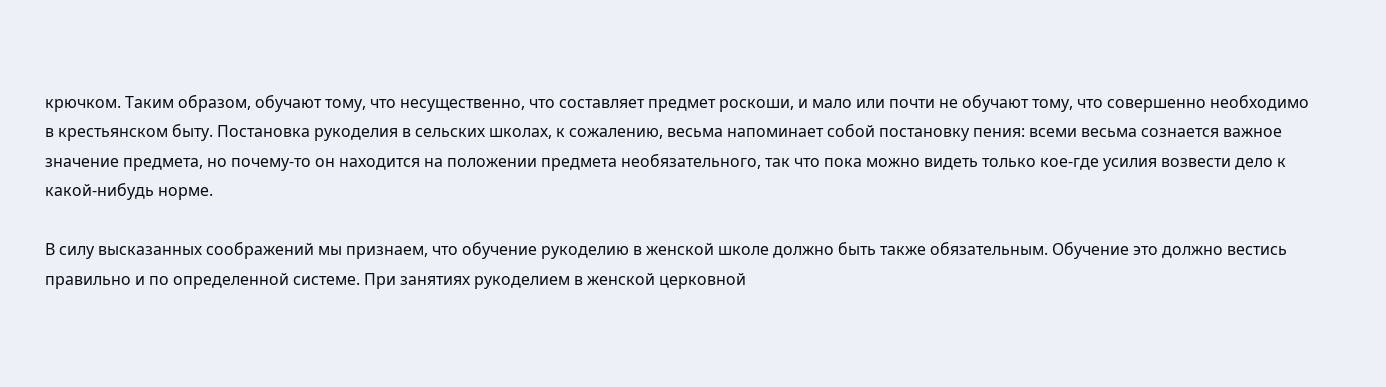крючком. Таким образом, обучают тому, что несущественно, что составляет предмет роскоши, и мало или почти не обучают тому, что совершенно необходимо в крестьянском быту. Постановка рукоделия в сельских школах, к сожалению, весьма напоминает собой постановку пения: всеми весьма сознается важное значение предмета, но почему-то он находится на положении предмета необязательного, так что пока можно видеть только кое-где усилия возвести дело к какой-нибудь норме.

В силу высказанных соображений мы признаем, что обучение рукоделию в женской школе должно быть также обязательным. Обучение это должно вестись правильно и по определенной системе. При занятиях рукоделием в женской церковной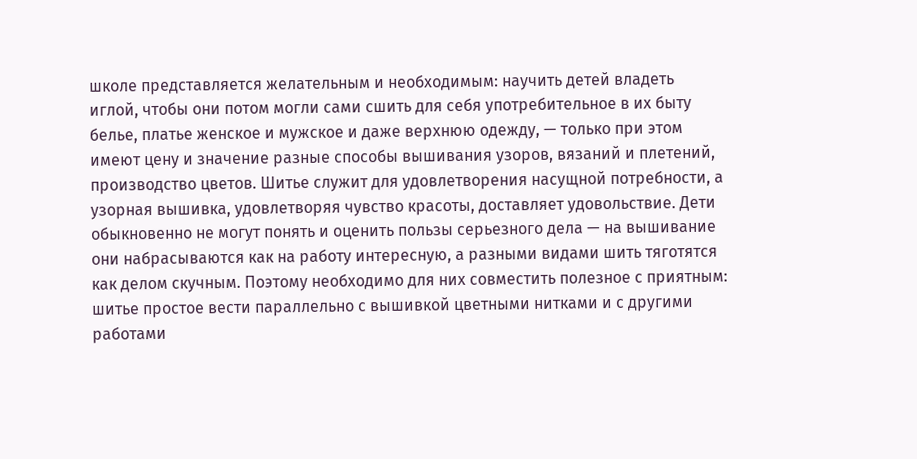школе представляется желательным и необходимым: научить детей владеть иглой, чтобы они потом могли сами сшить для себя употребительное в их быту белье, платье женское и мужское и даже верхнюю одежду, — только при этом имеют цену и значение разные способы вышивания узоров, вязаний и плетений, производство цветов. Шитье служит для удовлетворения насущной потребности, а узорная вышивка, удовлетворяя чувство красоты, доставляет удовольствие. Дети обыкновенно не могут понять и оценить пользы серьезного дела — на вышивание они набрасываются как на работу интересную, а разными видами шить тяготятся как делом скучным. Поэтому необходимо для них совместить полезное с приятным: шитье простое вести параллельно с вышивкой цветными нитками и с другими работами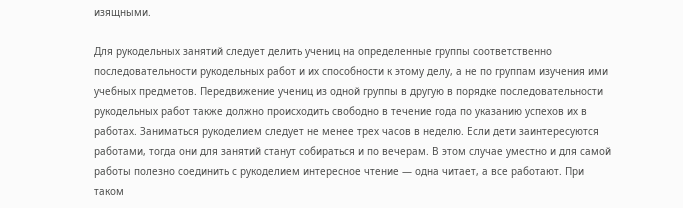изящными.

Для рукодельных занятий следует делить учениц на определенные группы соответственно последовательности рукодельных работ и их способности к этому делу, а не по группам изучения ими учебных предметов. Передвижение учениц из одной группы в другую в порядке последовательности рукодельных работ также должно происходить свободно в течение года по указанию успехов их в работах. Заниматься рукоделием следует не менее трех часов в неделю. Если дети заинтересуются работами, тогда они для занятий станут собираться и по вечерам. В этом случае уместно и для самой работы полезно соединить с рукоделием интересное чтение — одна читает, а все работают. При таком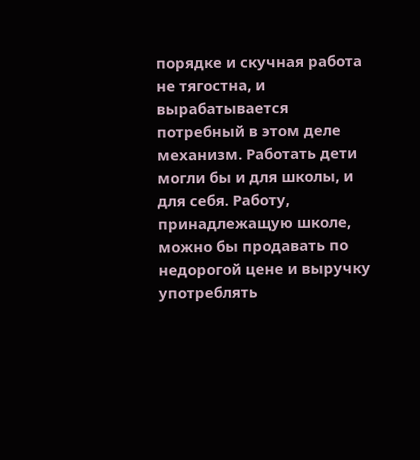порядке и скучная работа не тягостна, и вырабатывается потребный в этом деле механизм. Работать дети могли бы и для школы, и для себя. Работу, принадлежащую школе, можно бы продавать по недорогой цене и выручку употреблять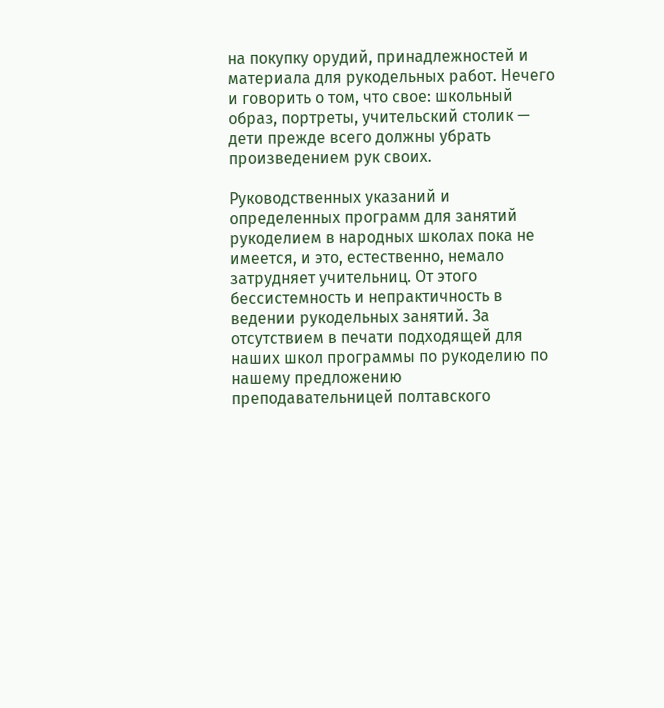на покупку орудий, принадлежностей и материала для рукодельных работ. Нечего и говорить о том, что свое: школьный образ, портреты, учительский столик — дети прежде всего должны убрать произведением рук своих.

Руководственных указаний и определенных программ для занятий рукоделием в народных школах пока не имеется, и это, естественно, немало затрудняет учительниц. От этого бессистемность и непрактичность в ведении рукодельных занятий. За отсутствием в печати подходящей для наших школ программы по рукоделию по нашему предложению преподавательницей полтавского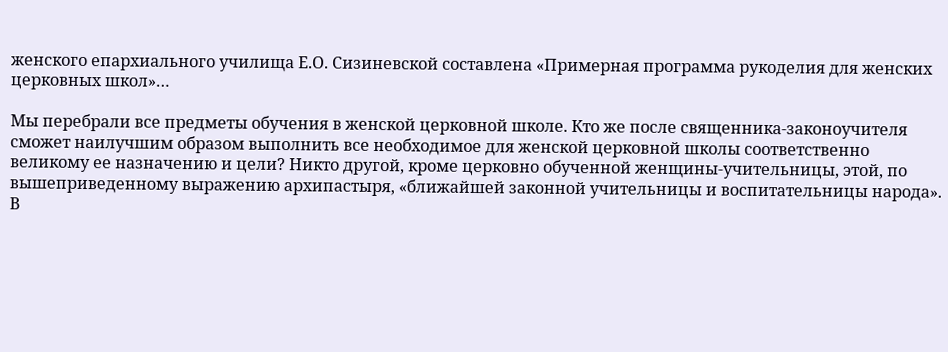женского епархиального училища Е.О. Сизиневской составлена «Примерная программа рукоделия для женских церковных школ»…

Мы перебрали все предметы обучения в женской церковной школе. Кто же после священника-законоучителя сможет наилучшим образом выполнить все необходимое для женской церковной школы соответственно великому ее назначению и цели? Никто другой, кроме церковно обученной женщины-учительницы, этой, по вышеприведенному выражению архипастыря, «ближайшей законной учительницы и воспитательницы народа». В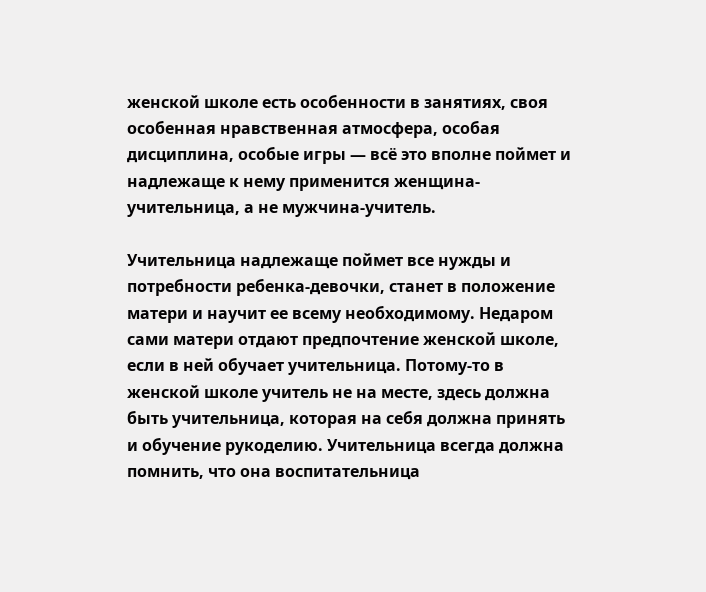женской школе есть особенности в занятиях, своя особенная нравственная атмосфера, особая дисциплина, особые игры — всё это вполне поймет и надлежаще к нему применится женщина-учительница, а не мужчина-учитель.

Учительница надлежаще поймет все нужды и потребности ребенка-девочки, станет в положение матери и научит ее всему необходимому. Недаром сами матери отдают предпочтение женской школе, если в ней обучает учительница. Потому-то в женской школе учитель не на месте, здесь должна быть учительница, которая на себя должна принять и обучение рукоделию. Учительница всегда должна помнить, что она воспитательница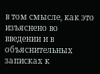в том смысле, как это изъяснено во введении и в объяснительных записках к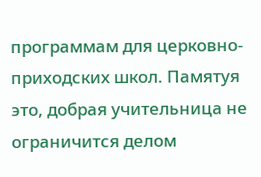программам для церковно-приходских школ. Памятуя это, добрая учительница не ограничится делом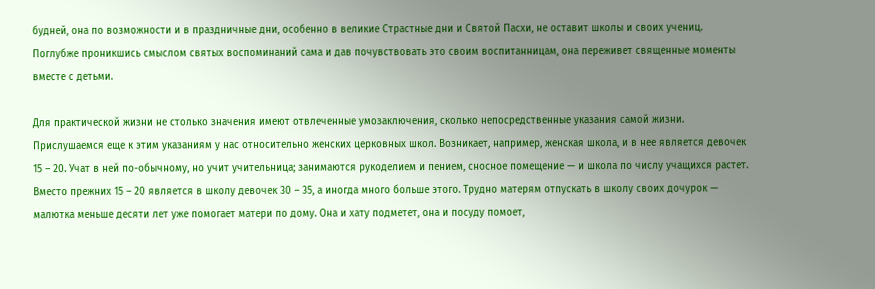будней, она по возможности и в праздничные дни, особенно в великие Страстные дни и Святой Пасхи, не оставит школы и своих учениц. Поглубже проникшись смыслом святых воспоминаний сама и дав почувствовать это своим воспитанницам, она переживет священные моменты вместе с детьми.

Для практической жизни не столько значения имеют отвлеченные умозаключения, сколько непосредственные указания самой жизни. Прислушаемся еще к этим указаниям у нас относительно женских церковных школ. Возникает, например, женская школа, и в нее является девочек 15 – 20. Учат в ней по-обычному, но учит учительница; занимаются рукоделием и пением, сносное помещение — и школа по числу учащихся растет. Вместо прежних 15 – 20 является в школу девочек 30 – 35, а иногда много больше этого. Трудно матерям отпускать в школу своих дочурок — малютка меньше десяти лет уже помогает матери по дому. Она и хату подметет, она и посуду помоет,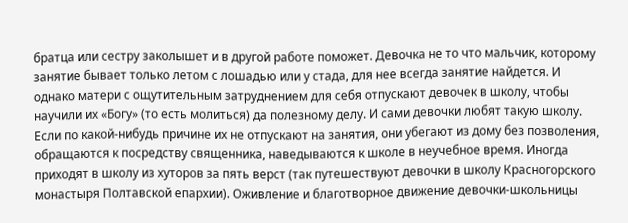братца или сестру заколышет и в другой работе поможет. Девочка не то что мальчик, которому занятие бывает только летом с лошадью или у стада, для нее всегда занятие найдется. И однако матери с ощутительным затруднением для себя отпускают девочек в школу, чтобы научили их «Богу» (то есть молиться) да полезному делу. И сами девочки любят такую школу. Если по какой-нибудь причине их не отпускают на занятия, они убегают из дому без позволения, обращаются к посредству священника, наведываются к школе в неучебное время. Иногда приходят в школу из хуторов за пять верст (так путешествуют девочки в школу Красногорского монастыря Полтавской епархии). Оживление и благотворное движение девочки-школьницы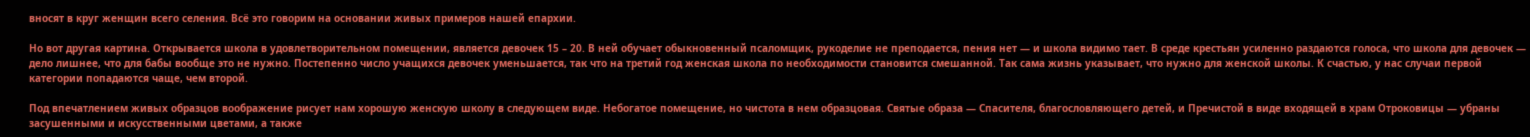вносят в круг женщин всего селения. Всё это говорим на основании живых примеров нашей епархии.

Но вот другая картина. Открывается школа в удовлетворительном помещении, является девочек 15 – 20. В ней обучает обыкновенный псаломщик, рукоделие не преподается, пения нет — и школа видимо тает. В среде крестьян усиленно раздаются голоса, что школа для девочек — дело лишнее, что для бабы вообще это не нужно. Постепенно число учащихся девочек уменьшается, так что на третий год женская школа по необходимости становится смешанной. Так сама жизнь указывает, что нужно для женской школы. К счастью, у нас случаи первой категории попадаются чаще, чем второй.

Под впечатлением живых образцов воображение рисует нам хорошую женскую школу в следующем виде. Небогатое помещение, но чистота в нем образцовая. Святые образа — Спасителя, благословляющего детей, и Пречистой в виде входящей в храм Отроковицы — убраны засушенными и искусственными цветами, а также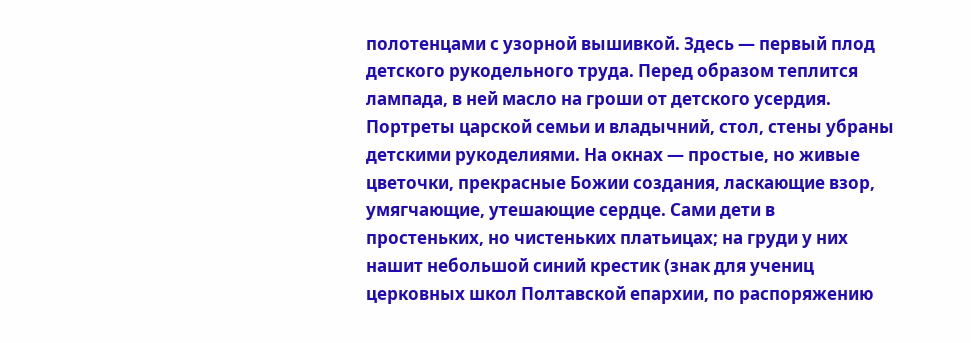полотенцами с узорной вышивкой. Здесь — первый плод детского рукодельного труда. Перед образом теплится лампада, в ней масло на гроши от детского усердия. Портреты царской семьи и владычний, стол, стены убраны детскими рукоделиями. На окнах — простые, но живые цветочки, прекрасные Божии создания, ласкающие взор, умягчающие, утешающие сердце. Сами дети в простеньких, но чистеньких платьицах; на груди у них нашит небольшой синий крестик (знак для учениц церковных школ Полтавской епархии, по распоряжению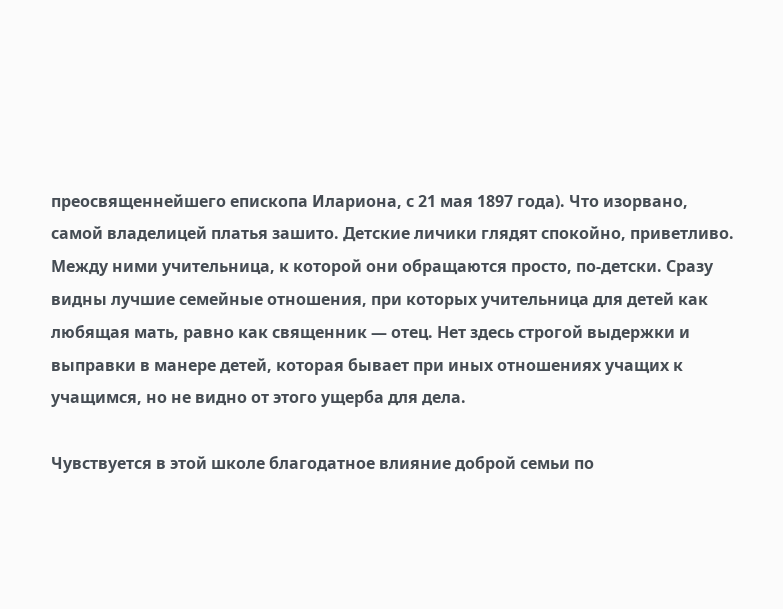преосвященнейшего епископа Илариона, с 21 мая 1897 года). Что изорвано, самой владелицей платья зашито. Детские личики глядят спокойно, приветливо. Между ними учительница, к которой они обращаются просто, по-детски. Сразу видны лучшие семейные отношения, при которых учительница для детей как любящая мать, равно как священник — отец. Нет здесь строгой выдержки и выправки в манере детей, которая бывает при иных отношениях учащих к учащимся, но не видно от этого ущерба для дела.

Чувствуется в этой школе благодатное влияние доброй семьи по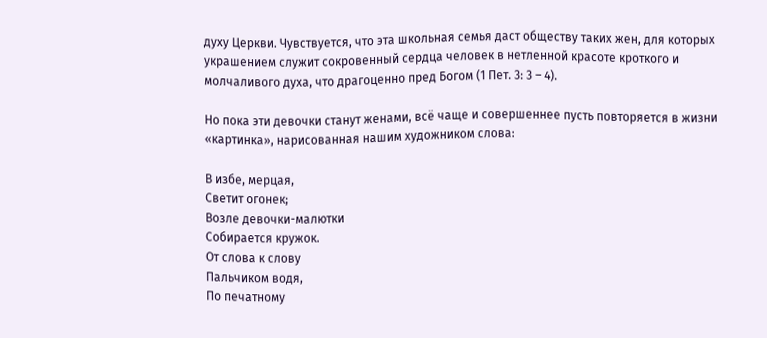духу Церкви. Чувствуется, что эта школьная семья даст обществу таких жен, для которых украшением служит сокровенный сердца человек в нетленной красоте кроткого и молчаливого духа, что драгоценно пред Богом (1 Пет. 3: 3 – 4).

Но пока эти девочки станут женами, всё чаще и совершеннее пусть повторяется в жизни «картинка», нарисованная нашим художником слова:

В избе, мерцая,
Светит огонек;
Возле девочки-малютки
Собирается кружок.
От слова к слову
Пальчиком водя,
По печатному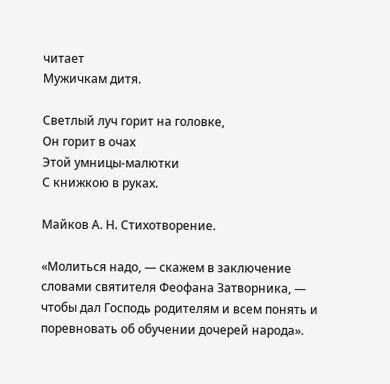читает
Мужичкам дитя.

Светлый луч горит на головке,
Он горит в очах
Этой умницы-малютки
С книжкою в руках.

Майков А. Н. Стихотворение.

«Молиться надо, — скажем в заключение словами святителя Феофана Затворника, — чтобы дал Господь родителям и всем понять и поревновать об обучении дочерей народа».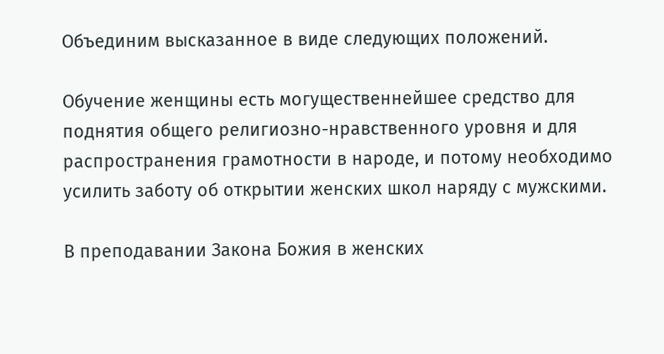Объединим высказанное в виде следующих положений.

Обучение женщины есть могущественнейшее средство для поднятия общего религиозно-нравственного уровня и для распространения грамотности в народе, и потому необходимо усилить заботу об открытии женских школ наряду с мужскими.

В преподавании Закона Божия в женских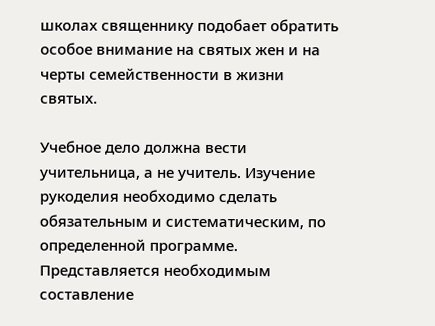школах священнику подобает обратить особое внимание на святых жен и на черты семейственности в жизни святых.

Учебное дело должна вести учительница, а не учитель. Изучение рукоделия необходимо сделать обязательным и систематическим, по определенной программе. Представляется необходимым составление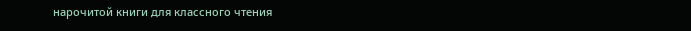нарочитой книги для классного чтения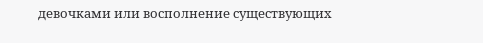девочками или восполнение существующих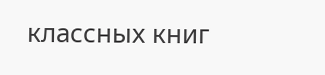классных книг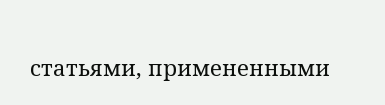статьями, примененными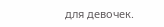для девочек.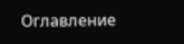Оглавление